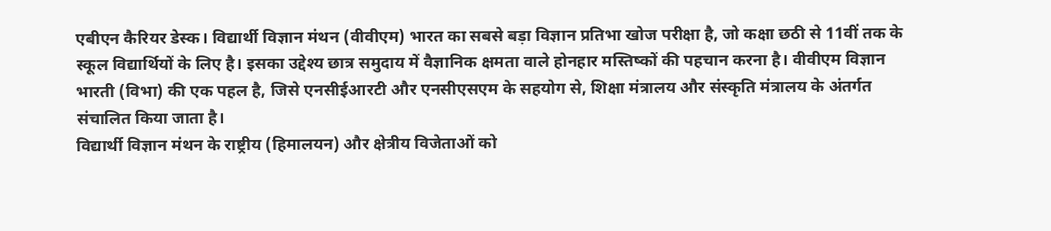एबीएन कैरियर डेस्क। विद्यार्थी विज्ञान मंथन (वीवीएम) भारत का सबसे बड़ा विज्ञान प्रतिभा खोज परीक्षा है, जो कक्षा छठी से 11वीं तक के स्कूल विद्यार्थियों के लिए है। इसका उद्देश्य छात्र समुदाय में वैज्ञानिक क्षमता वाले होनहार मस्तिष्कों की पहचान करना है। वीवीएम विज्ञान भारती (विभा) की एक पहल है, जिसे एनसीईआरटी और एनसीएसएम के सहयोग से, शिक्षा मंत्रालय और संस्कृति मंत्रालय के अंतर्गत संचालित किया जाता है।
विद्यार्थी विज्ञान मंथन के राष्ट्रीय (हिमालयन) और क्षेत्रीय विजेताओं को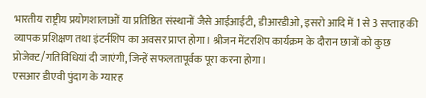भारतीय राष्ट्रीय प्रयोगशालाओं या प्रतिष्ठित संस्थानों जैसे आईआईटी, डीआरडीओ, इसरो आदि में 1 से 3 सप्ताह की व्यापक प्रशिक्षण तथा इंटर्नशिप का अवसर प्राप्त होगा। श्रीजन मेंटरशिप कार्यक्रम के दौरान छात्रों को कुछ प्रोजेक्ट/गतिविधियां दी जाएंगी, जिन्हें सफलतापूर्वक पूरा करना होगा।
एसआर डीएवी पुंदाग के ग्यारह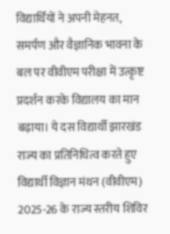विद्यार्थियों ने अपनी मेहनत, समर्पण और वैज्ञानिक भावना के बल पर वीवीएम परीक्षा में उत्कृष्ट प्रदर्शन करके विद्यालय का मान बढ़ाया। ये दस विद्यार्थी झारखंड राज्य का प्रतिनिधित्व करते हुए विद्यार्थी विज्ञान मंथन (वीवीएम) 2025-26 के राज्य स्तरीय शिविर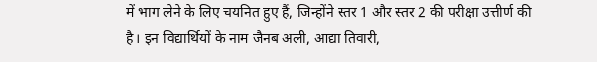में भाग लेने के लिए चयनित हुए हैं, जिन्होंने स्तर 1 और स्तर 2 की परीक्षा उत्तीर्ण की है। इन विद्यार्थियों के नाम जैनब अली, आद्या तिवारी,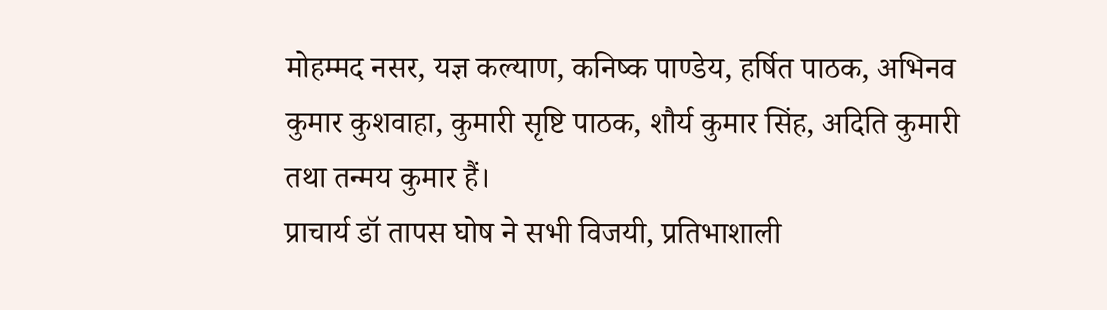मोहम्मद नसर, यज्ञ कल्याण, कनिष्क पाण्डेय, हर्षित पाठक, अभिनव कुमार कुशवाहा, कुमारी सृष्टि पाठक, शौर्य कुमार सिंह, अदिति कुमारी तथा तन्मय कुमार हैं।
प्राचार्य डॉ तापस घोष ने सभी विजयी, प्रतिभाशाली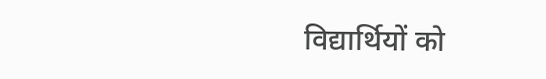विद्यार्थियों को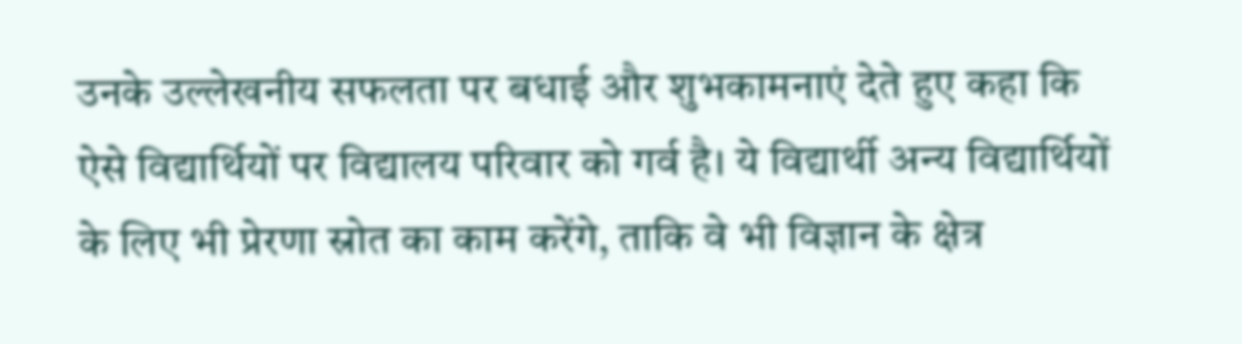उनके उल्लेखनीय सफलता पर बधाई और शुभकामनाएं देते हुए कहा कि ऐसे विद्यार्थियों पर विद्यालय परिवार को गर्व है। ये विद्यार्थी अन्य विद्यार्थियों के लिए भी प्रेरणा स्रोत का काम करेंगे, ताकि वे भी विज्ञान के क्षेत्र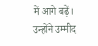में आगे बढ़ें। उन्होंने उम्मीद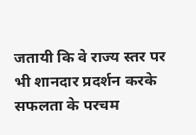जतायी कि वे राज्य स्तर पर भी शानदार प्रदर्शन करके सफलता के परचम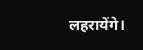लहरायेंगे।